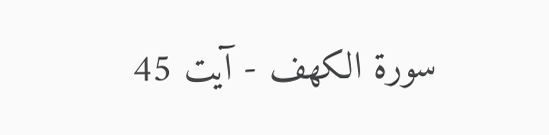سورة الكهف - آیت 45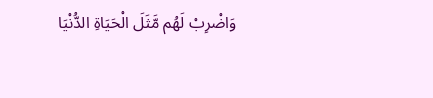وَاضْرِبْ لَهُم مَّثَلَ الْحَيَاةِ الدُّنْيَا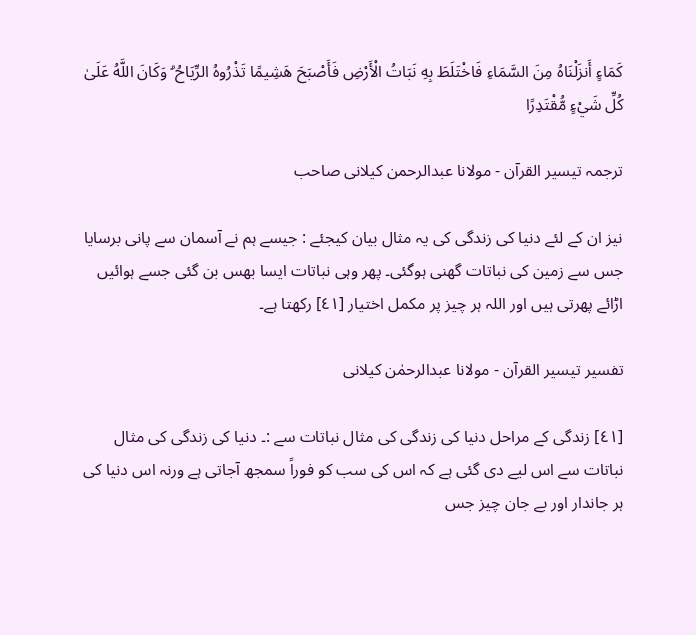كَمَاءٍ أَنزَلْنَاهُ مِنَ السَّمَاءِ فَاخْتَلَطَ بِهِ نَبَاتُ الْأَرْضِ فَأَصْبَحَ هَشِيمًا تَذْرُوهُ الرِّيَاحُ ۗ وَكَانَ اللَّهُ عَلَىٰ كُلِّ شَيْءٍ مُّقْتَدِرًا

ترجمہ تیسیر القرآن - مولانا عبدالرحمن کیلانی صاحب

نیز ان کے لئے دنیا کی زندگی کی یہ مثال بیان کیجئے : جیسے ہم نے آسمان سے پانی برسایا جس سے زمین کی نباتات گھنی ہوگئی۔ پھر وہی نباتات ایسا بھس بن گئی جسے ہوائیں اڑائے پھرتی ہیں اور اللہ ہر چیز پر مکمل اختیار [٤١] رکھتا ہے۔

تفسیر تیسیر القرآن - مولانا عبدالرحمٰن کیلانی

[٤١] زندگی کے مراحل دنیا کی زندگی کی مثال نباتات سے :۔ دنیا کی زندگی کی مثال نباتات سے اس لیے دی گئی ہے کہ اس کی سب کو فوراً سمجھ آجاتی ہے ورنہ اس دنیا کی ہر جاندار اور بے جان چیز جس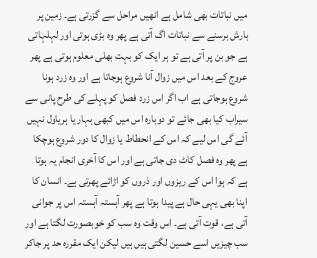میں نباتات بھی شامل ہے انھیں مراحل سے گزرتی ہے۔ زمین پر بارش برسنے سے نباتات اگ آتی ہے پھر وہ بڑی ہوتی اور لہلہاتی ہے جو بن پر آتی ہے تو ہر ایک کو بہت بھلی معلوم ہوتی ہے پھر عروج کے بعد اس میں زوال آنا شروع ہوجاتا ہے اور وہ زرد ہونا شروع ہوجاتی ہے اب اگر اس زرد فصل کو پہلے کی طرح پانی سے سیراب کیا بھی جائے تو دوبارہ اس میں کبھی بہار یا ہریاول نہیں آئے گی اس لیے کہ اس کے انحطاط یا زوال کا دور شروع ہوچکا ہے پھر وہ فصل کاٹ دی جاتی ہے اور اس کا آخری انجام یہ ہوتا ہے کہ ہوا اس کے ریزوں اور ذروں کو اڑائے پھرتی ہے۔ انسان کا اپنا بھی یہی حال ہے پیدا ہوتا ہے پھر آہستہ آہستہ اس پر جوانی آتی ہے، قوت آتی ہے۔ اس وقت وہ سب کو خوبصورت لگتا ہے اور سب چیزیں اسے حسین لگتی ہیں ہیں لیکن ایک مقررہ حد پر جاکر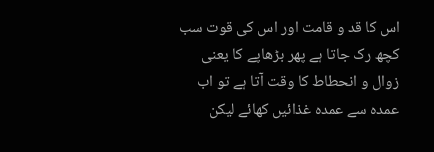اس کا قد و قامت اور اس کی قوت سب کچھ رک جاتا ہے پھر بڑھاپے کا یعنی زوال و انحطاط کا وقت آتا ہے تو اب عمدہ سے عمدہ غذائیں کھائے لیکن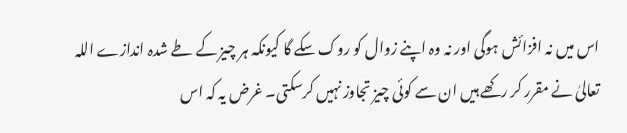اس میں نہ افزائش ہوگی اور نہ وہ اپنے زوال کو روک سکے گا کیونکہ ہر چیز کے طے شدہ اندازے اللہ تعالیٰ نے مقرر کر رکھے ہیں ان سے کوئی چیز تجاوز نہیں کرسکتی۔ غرض یہ کہ اس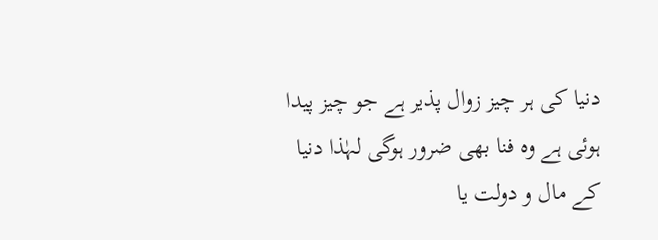دنیا کی ہر چیز زوال پذیر ہے جو چیز پیدا ہوئی ہے وہ فنا بھی ضرور ہوگی لہٰذا دنیا کے مال و دولت یا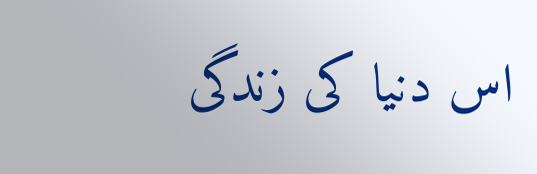اس دنیا کی زندگی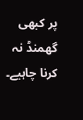پر کبھی گھمنڈ نہ کرنا چاہیے۔